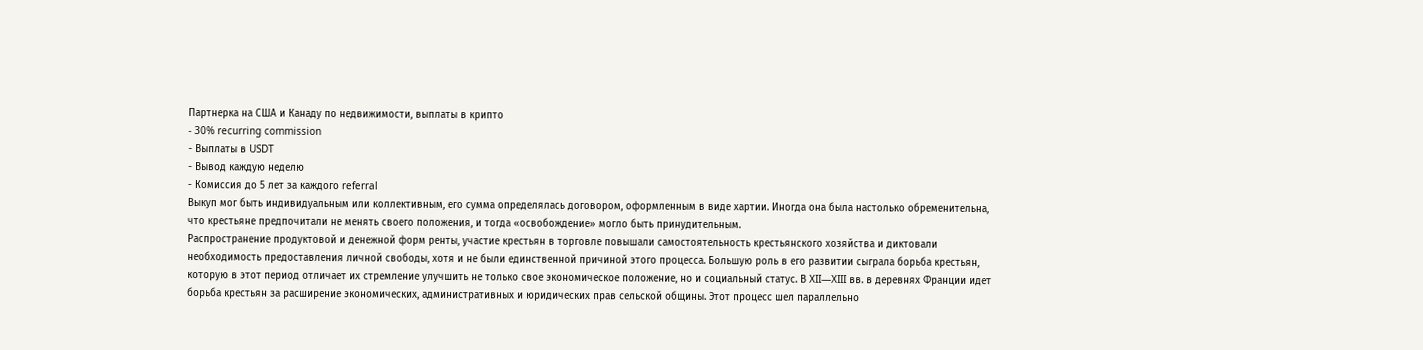Партнерка на США и Канаду по недвижимости, выплаты в крипто
- 30% recurring commission
- Выплаты в USDT
- Вывод каждую неделю
- Комиссия до 5 лет за каждого referral
Выкуп мог быть индивидуальным или коллективным, его сумма определялась договором, оформленным в виде хартии. Иногда она была настолько обременительна, что крестьяне предпочитали не менять своего положения, и тогда «освобождение» могло быть принудительным.
Распространение продуктовой и денежной форм ренты, участие крестьян в торговле повышали самостоятельность крестьянского хозяйства и диктовали необходимость предоставления личной свободы, хотя и не были единственной причиной этого процесса. Большую роль в его развитии сыграла борьба крестьян, которую в этот период отличает их стремление улучшить не только свое экономическое положение, но и социальный статус. В XII—XIII вв. в деревнях Франции идет борьба крестьян за расширение экономических, административных и юридических прав сельской общины. Этот процесс шел параллельно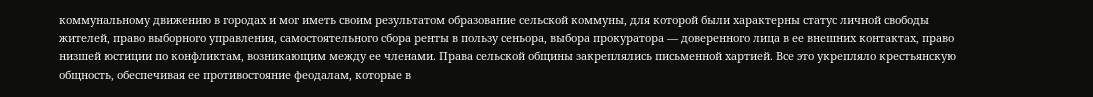коммунальному движению в городах и мог иметь своим результатом образование сельской коммуны, для которой были характерны статус личной свободы жителей, право выборного управления, самостоятельного сбора ренты в пользу сеньора, выбора прокуратора — доверенного лица в ее внешних контактах, право низшей юстиции по конфликтам, возникающим между ее членами. Права сельской общины закреплялись письменной хартией. Все это укрепляло крестьянскую общность, обеспечивая ее противостояние феодалам, которые в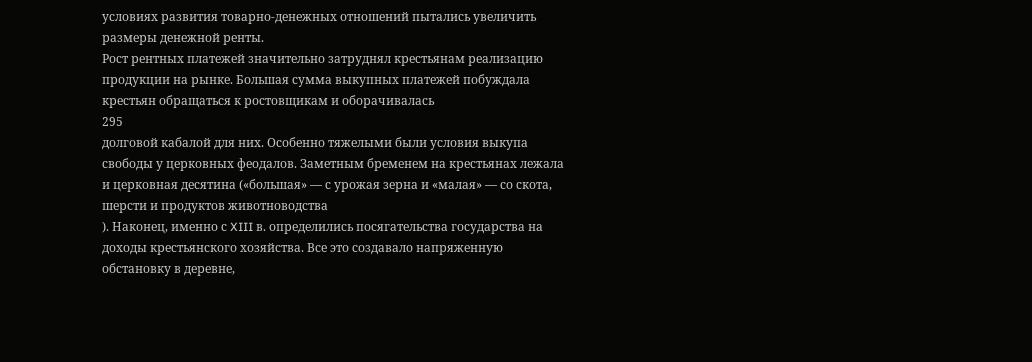условиях развития товарно-денежных отношений пытались увеличить размеры денежной ренты.
Рост рентных платежей значительно затруднял крестьянам реализацию продукции на рынке. Большая сумма выкупных платежей побуждала крестьян обращаться к ростовщикам и оборачивалась
295
долговой кабалой для них. Особенно тяжелыми были условия выкупа свободы у церковных феодалов. Заметным бременем на крестьянах лежала и церковная десятина («большая» — с урожая зерна и «малая» — со скота, шерсти и продуктов животноводства
). Наконец, именно с XIII в. определились посягательства государства на доходы крестьянского хозяйства. Все это создавало напряженную обстановку в деревне,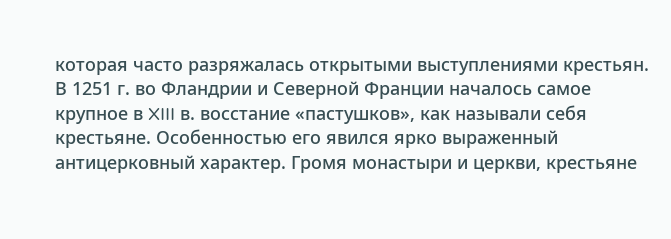которая часто разряжалась открытыми выступлениями крестьян.
В 1251 г. во Фландрии и Северной Франции началось самое крупное в XIII в. восстание «пастушков», как называли себя крестьяне. Особенностью его явился ярко выраженный антицерковный характер. Громя монастыри и церкви, крестьяне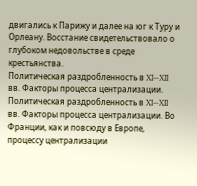двигались к Парижу и далее на юг к Туру и Орлеану. Восстание свидетельствовало о глубоком недовольстве в среде крестьянства.
Политическая раздробленность в XI—XII вв. Факторы процесса централизации.
Политическая раздробленность в XI—XII вв. Факторы процесса централизации. Во Франции, как и повсюду в Европе, процессу централизации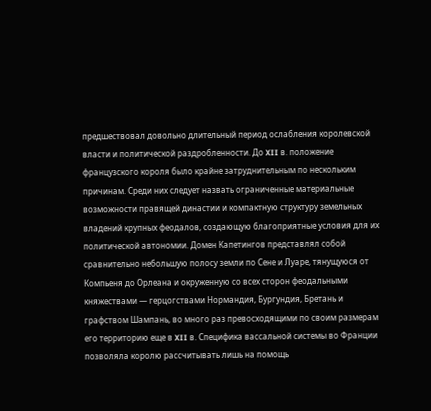предшествовал довольно длительный период ослабления королевской власти и политической раздробленности. До XII в. положение французского короля было крайне затруднительным по нескольким причинам. Среди них следует назвать ограниченные материальные возможности правящей династии и компактную структуру земельных владений крупных феодалов, создающую благоприятные условия для их политической автономии. Домен Капетингов представлял собой сравнительно небольшую полосу земли по Сене и Луаре, тянущуюся от Компьеня до Орлеана и окруженную со всех сторон феодальными княжествами — герцогствами Нормандия, Бургундия, Бретань и графством Шампань, во много раз превосходящими по своим размерам его территорию еще в XII в. Специфика вассальной системы во Франции позволяла королю рассчитывать лишь на помощь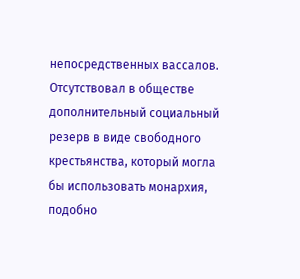непосредственных вассалов. Отсутствовал в обществе дополнительный социальный резерв в виде свободного крестьянства, который могла бы использовать монархия, подобно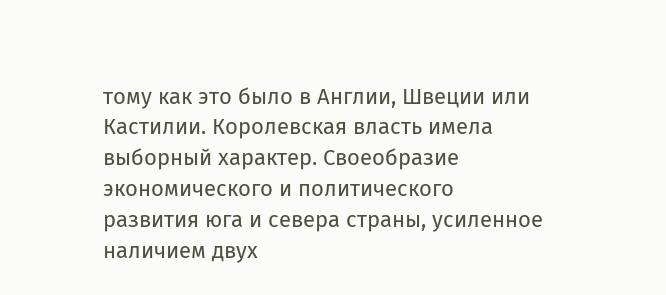тому как это было в Англии, Швеции или Кастилии. Королевская власть имела выборный характер. Своеобразие экономического и политического развития юга и севера страны, усиленное наличием двух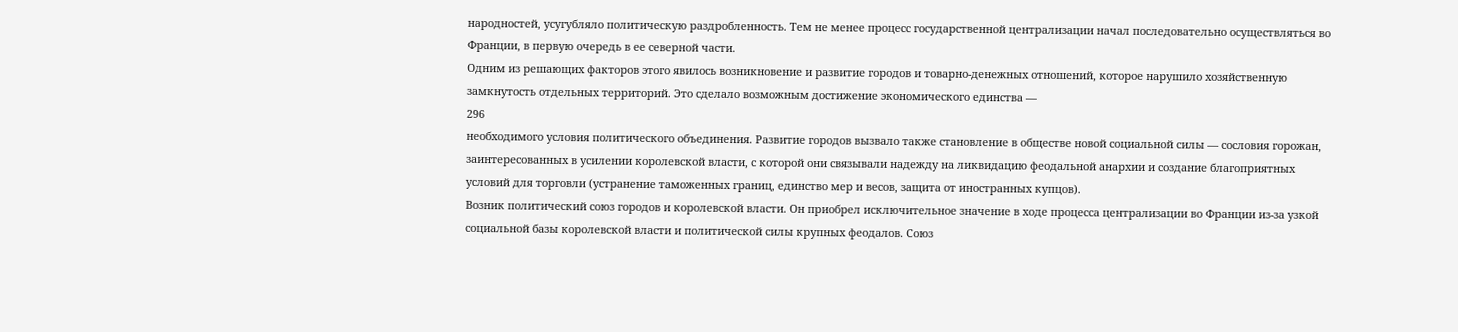народностей, усугубляло политическую раздробленность. Тем не менее процесс государственной централизации начал последовательно осуществляться во Франции, в первую очередь в ее северной части.
Одним из решающих факторов этого явилось возникновение и развитие городов и товарно-денежных отношений, которое нарушило хозяйственную замкнутость отдельных территорий. Это сделало возможным достижение экономического единства —
296
необходимого условия политического объединения. Развитие городов вызвало также становление в обществе новой социальной силы — сословия горожан, заинтересованных в усилении королевской власти, с которой они связывали надежду на ликвидацию феодальной анархии и создание благоприятных условий для торговли (устранение таможенных границ, единство мер и весов, защита от иностранных купцов).
Возник политический союз городов и королевской власти. Он приобрел исключительное значение в ходе процесса централизации во Франции из-за узкой социальной базы королевской власти и политической силы крупных феодалов. Союз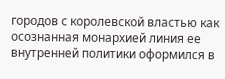городов с королевской властью как осознанная монархией линия ее внутренней политики оформился в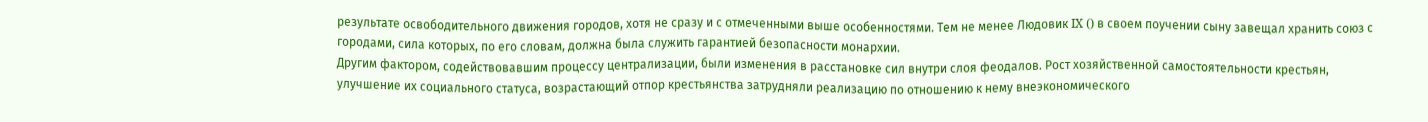результате освободительного движения городов, хотя не сразу и с отмеченными выше особенностями. Тем не менее Людовик IX () в своем поучении сыну завещал хранить союз с городами, сила которых, по его словам, должна была служить гарантией безопасности монархии.
Другим фактором, содействовавшим процессу централизации, были изменения в расстановке сил внутри слоя феодалов. Рост хозяйственной самостоятельности крестьян, улучшение их социального статуса, возрастающий отпор крестьянства затрудняли реализацию по отношению к нему внеэкономического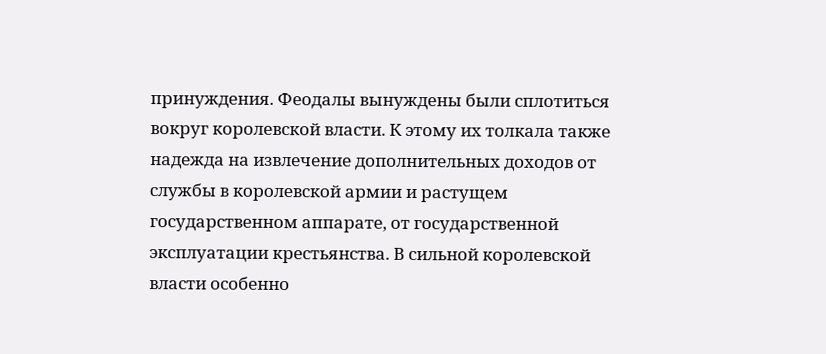принуждения. Феодалы вынуждены были сплотиться вокруг королевской власти. К этому их толкала также надежда на извлечение дополнительных доходов от службы в королевской армии и растущем государственном аппарате, от государственной эксплуатации крестьянства. В сильной королевской власти особенно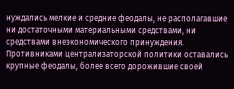нуждались мелкие и средние феодалы, не располагавшие ни достаточными материальными средствами, ни средствами внеэкономического принуждения. Противниками централизаторской политики оставались крупные феодалы, более всего дорожившие своей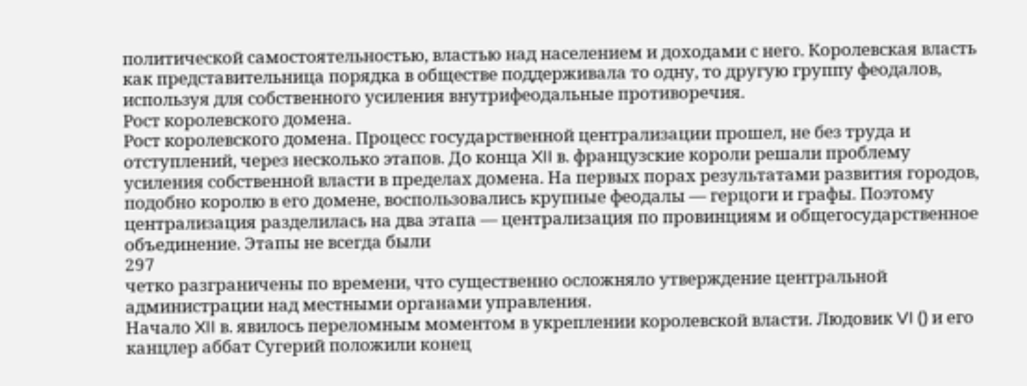политической самостоятельностью, властью над населением и доходами с него. Королевская власть как представительница порядка в обществе поддерживала то одну, то другую группу феодалов, используя для собственного усиления внутрифеодальные противоречия.
Рост королевского домена.
Рост королевского домена. Процесс государственной централизации прошел, не без труда и отступлений, через несколько этапов. До конца XII в. французские короли решали проблему усиления собственной власти в пределах домена. На первых порах результатами развития городов, подобно королю в его домене, воспользовались крупные феодалы — герцоги и графы. Поэтому централизация разделилась на два этапа — централизация по провинциям и общегосударственное объединение. Этапы не всегда были
297
четко разграничены по времени, что существенно осложняло утверждение центральной администрации над местными органами управления.
Начало XII в. явилось переломным моментом в укреплении королевской власти. Людовик VI () и его канцлер аббат Сугерий положили конец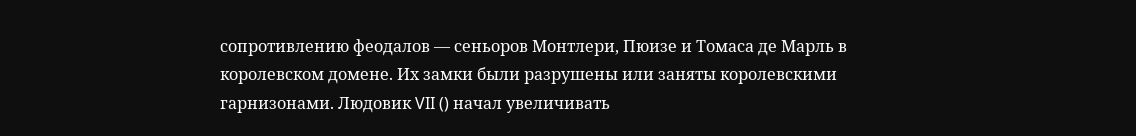сопротивлению феодалов — сеньоров Монтлери, Пюизе и Томаса де Марль в королевском домене. Их замки были разрушены или заняты королевскими гарнизонами. Людовик VII () начал увеличивать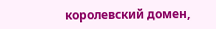королевский домен,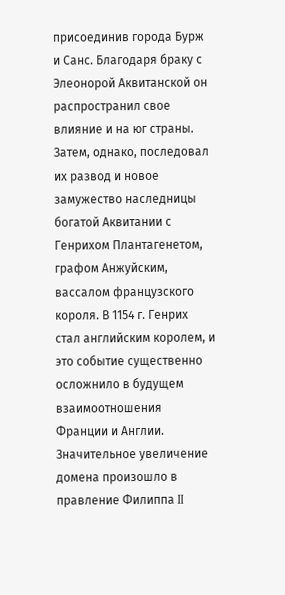присоединив города Бурж и Санс. Благодаря браку с Элеонорой Аквитанской он распространил свое влияние и на юг страны. Затем, однако, последовал их развод и новое замужество наследницы богатой Аквитании с Генрихом Плантагенетом, графом Анжуйским, вассалом французского короля. В 1154 г. Генрих стал английским королем, и это событие существенно осложнило в будущем взаимоотношения Франции и Англии.
Значительное увеличение домена произошло в правление Филиппа II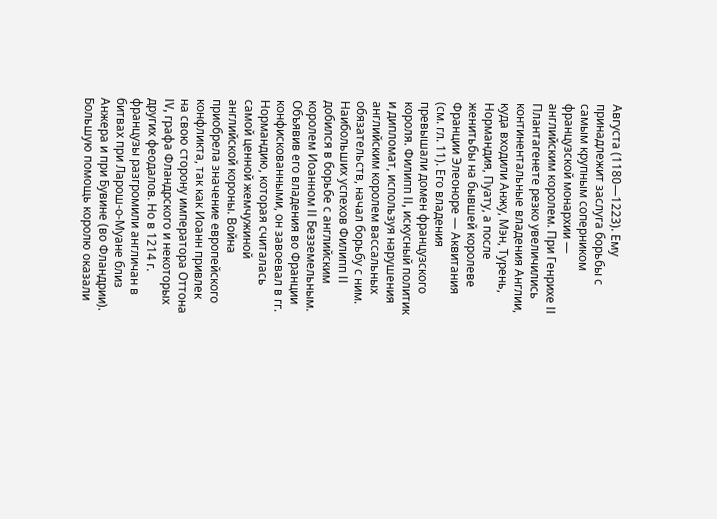Августа (1180—1223). Ему принадлежит заслуга борьбы с самым крупным соперником французской монархии — английским королем. При Генрихе II Плантагенете резко увеличились континентальные владения Англии, куда входили Анжу, Мэн, Турень, Нормандия, Пуату, а после женитьбы на бывшей королеве Франции Элеоноре — Аквитания (см. гл. 11). Его владения превышали домен французского короля. Филипп II, искусный политик и дипломат, используя нарушения английским королем вассальных обязательств, начал борьбу с ним. Наибольших успехов Филипп II добился в борьбе с английским королем Иоанном II Безземельным. Объявив его владения во Франции конфискованными, он завоевал в гг. Нормандию, которая считалась самой ценной жемчужиной английской короны. Война приобрела значение европейского конфликта, так как Иоанн привлек на свою сторону императора Оттона IV, графа Фландрского и некоторых других феодалов. Но в 1214 г. французы разгромили англичан в битвах при Ларош-о-Муане близ Анжера и при Бувине (во Фландрии). Большую помощь королю оказали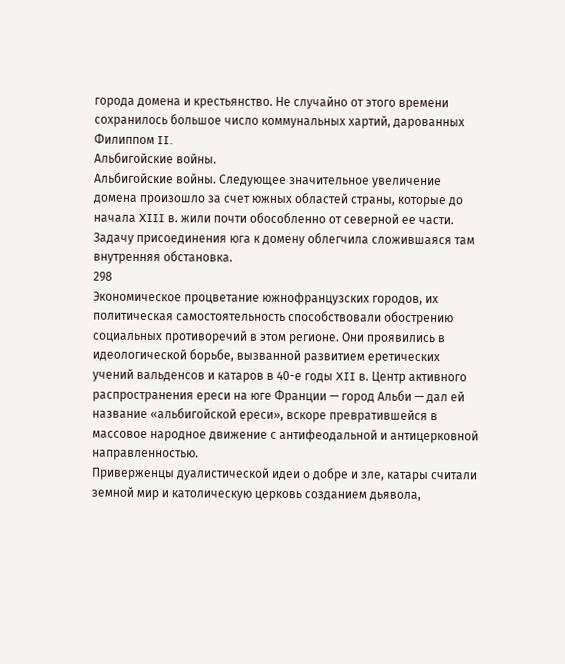города домена и крестьянство. Не случайно от этого времени сохранилось большое число коммунальных хартий, дарованных Филиппом II.
Альбигойские войны.
Альбигойские войны. Следующее значительное увеличение домена произошло за счет южных областей страны, которые до начала XIII в. жили почти обособленно от северной ее части. Задачу присоединения юга к домену облегчила сложившаяся там внутренняя обстановка.
298
Экономическое процветание южнофранцузских городов, их политическая самостоятельность способствовали обострению социальных противоречий в этом регионе. Они проявились в идеологической борьбе, вызванной развитием еретических учений вальденсов и катаров в 40-е годы XII в. Центр активного распространения ереси на юге Франции — город Альби — дал ей название «альбигойской ереси», вскоре превратившейся в массовое народное движение с антифеодальной и антицерковной направленностью.
Приверженцы дуалистической идеи о добре и зле, катары считали земной мир и католическую церковь созданием дьявола,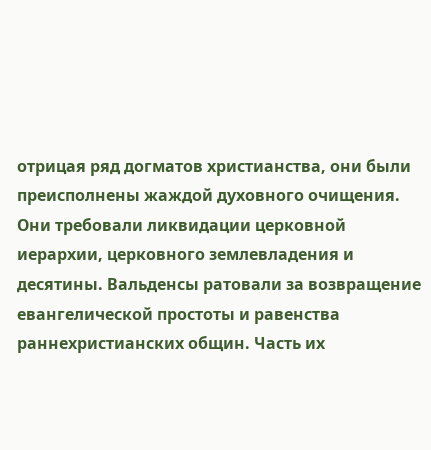отрицая ряд догматов христианства, они были преисполнены жаждой духовного очищения. Они требовали ликвидации церковной иерархии, церковного землевладения и десятины. Вальденсы ратовали за возвращение евангелической простоты и равенства раннехристианских общин. Часть их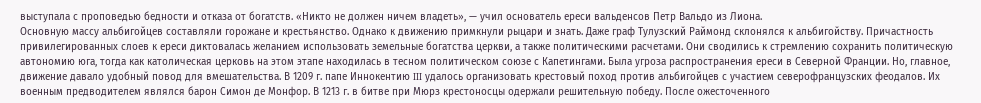выступала с проповедью бедности и отказа от богатств. «Никто не должен ничем владеть», — учил основатель ереси вальденсов Петр Вальдо из Лиона.
Основную массу альбигойцев составляли горожане и крестьянство. Однако к движению примкнули рыцари и знать. Даже граф Тулузский Раймонд склонялся к альбигойству. Причастность привилегированных слоев к ереси диктовалась желанием использовать земельные богатства церкви, а также политическими расчетами. Они сводились к стремлению сохранить политическую автономию юга, тогда как католическая церковь на этом этапе находилась в тесном политическом союзе с Капетингами. Была угроза распространения ереси в Северной Франции. Но, главное, движение давало удобный повод для вмешательства. В 1209 г. папе Иннокентию III удалось организовать крестовый поход против альбигойцев с участием северофранцузских феодалов. Их военным предводителем являлся барон Симон де Монфор. В 1213 г. в битве при Мюрз крестоносцы одержали решительную победу. После ожесточенного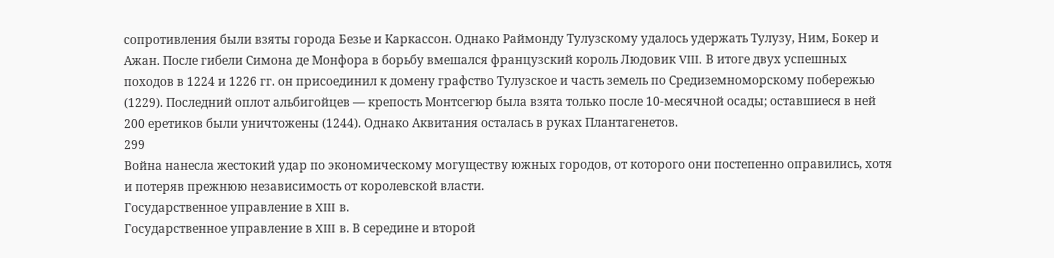сопротивления были взяты города Безье и Каркассон. Однако Раймонду Тулузскому удалось удержать Тулузу, Ним, Бокер и Ажан. После гибели Симона де Монфора в борьбу вмешался французский король Людовик VIII. В итоге двух успешных походов в 1224 и 1226 гг. он присоединил к домену графство Тулузское и часть земель по Средиземноморскому побережью (1229). Последний оплот альбигойцев — крепость Монтсегюр была взята только после 10-месячной осады; оставшиеся в ней 200 еретиков были уничтожены (1244). Однако Аквитания осталась в руках Плантагенетов.
299
Война нанесла жестокий удар по экономическому могуществу южных городов, от которого они постепенно оправились, хотя и потеряв прежнюю независимость от королевской власти.
Государственное управление в XIII в.
Государственное управление в XIII в. В середине и второй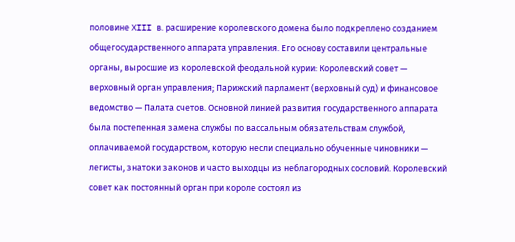половине XIII в. расширение королевского домена было подкреплено созданием общегосударственного аппарата управления. Его основу составили центральные органы, выросшие из королевской феодальной курии: Королевский совет — верховный орган управления; Парижский парламент (верховный суд) и финансовое ведомство — Палата счетов. Основной линией развития государственного аппарата была постепенная замена службы по вассальным обязательствам службой, оплачиваемой государством, которую несли специально обученные чиновники — легисты, знатоки законов и часто выходцы из неблагородных сословий. Королевский совет как постоянный орган при короле состоял из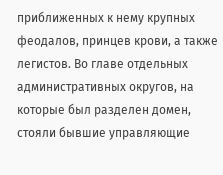приближенных к нему крупных феодалов, принцев крови, а также легистов. Во главе отдельных административных округов, на которые был разделен домен, стояли бывшие управляющие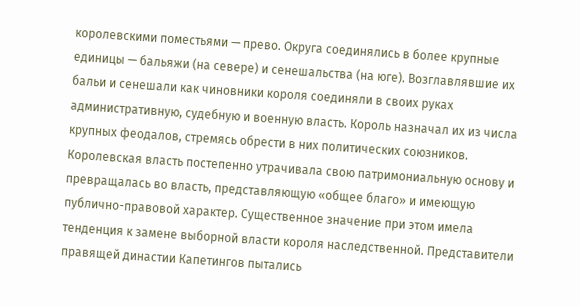королевскими поместьями — прево. Округа соединялись в более крупные единицы — бальяжи (на севере) и сенешальства (на юге). Возглавлявшие их бальи и сенешали как чиновники короля соединяли в своих руках административную, судебную и военную власть. Король назначал их из числа крупных феодалов, стремясь обрести в них политических союзников.
Королевская власть постепенно утрачивала свою патримониальную основу и превращалась во власть, представляющую «общее благо» и имеющую публично-правовой характер. Существенное значение при этом имела тенденция к замене выборной власти короля наследственной. Представители правящей династии Капетингов пытались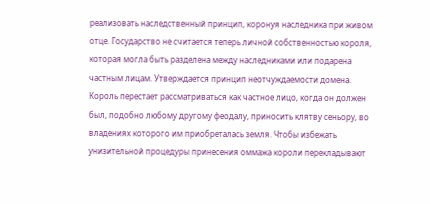реализовать наследственный принцип, коронуя наследника при живом отце. Государство не считается теперь личной собственностью короля, которая могла быть разделена между наследниками или подарена частным лицам. Утверждается принцип неотчуждаемости домена. Король перестает рассматриваться как частное лицо, когда он должен был, подобно любому другому феодалу, приносить клятву сеньору, во владениях которого им приобреталась земля. Чтобы избежать унизительной процедуры принесения оммажа короли перекладывают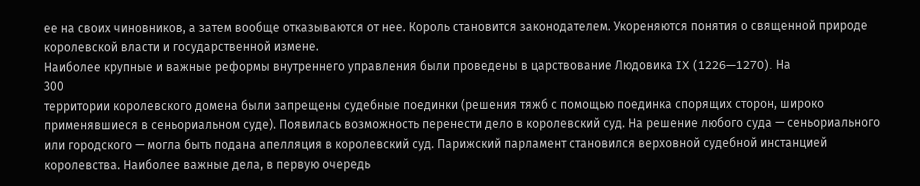ее на своих чиновников, а затем вообще отказываются от нее. Король становится законодателем. Укореняются понятия о священной природе королевской власти и государственной измене.
Наиболее крупные и важные реформы внутреннего управления были проведены в царствование Людовика IX (1226—1270). На
300
территории королевского домена были запрещены судебные поединки (решения тяжб с помощью поединка спорящих сторон, широко применявшиеся в сеньориальном суде). Появилась возможность перенести дело в королевский суд. На решение любого суда — сеньориального или городского — могла быть подана апелляция в королевский суд. Парижский парламент становился верховной судебной инстанцией королевства. Наиболее важные дела, в первую очередь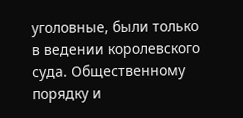уголовные, были только в ведении королевского суда. Общественному порядку и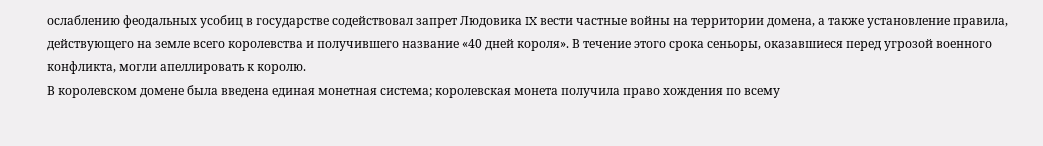ослаблению феодальных усобиц в государстве содействовал запрет Людовика IX вести частные войны на территории домена, а также установление правила, действующего на земле всего королевства и получившего название «40 дней короля». В течение этого срока сеньоры, оказавшиеся перед угрозой военного конфликта, могли апеллировать к королю.
В королевском домене была введена единая монетная система; королевская монета получила право хождения по всему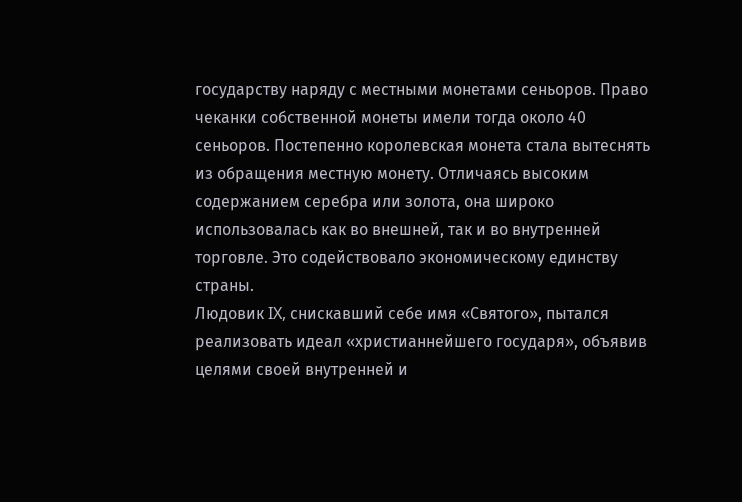государству наряду с местными монетами сеньоров. Право чеканки собственной монеты имели тогда около 40 сеньоров. Постепенно королевская монета стала вытеснять из обращения местную монету. Отличаясь высоким содержанием серебра или золота, она широко использовалась как во внешней, так и во внутренней торговле. Это содействовало экономическому единству страны.
Людовик IX, снискавший себе имя «Святого», пытался реализовать идеал «христианнейшего государя», объявив целями своей внутренней и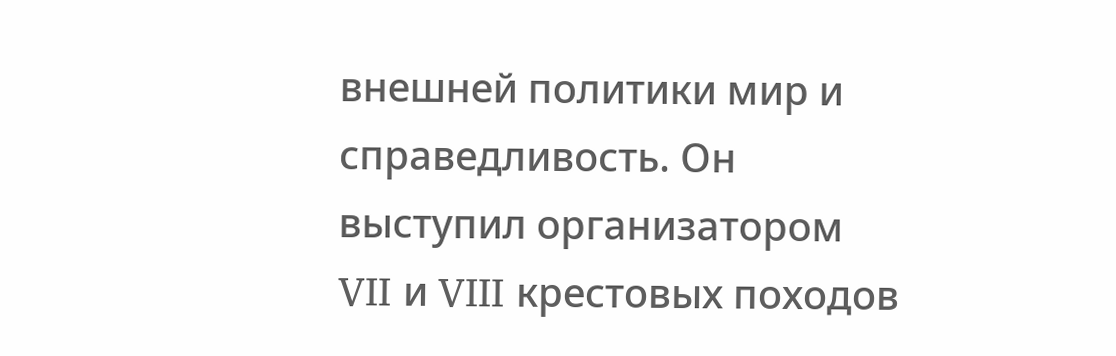внешней политики мир и справедливость. Он выступил организатором VII и VIII крестовых походов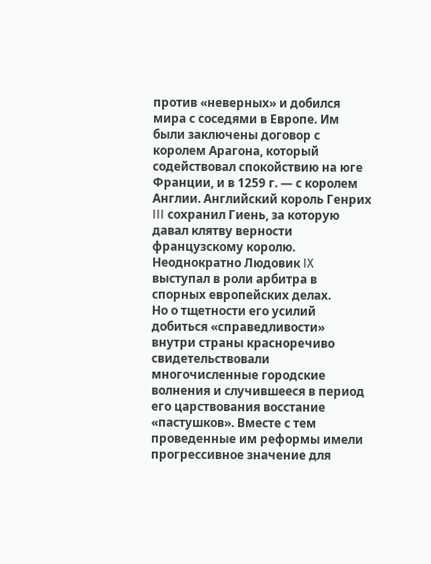против «неверных» и добился мира с соседями в Европе. Им были заключены договор с королем Арагона, который содействовал спокойствию на юге Франции, и в 1259 г. — с королем Англии. Английский король Генрих III сохранил Гиень, за которую давал клятву верности французскому королю. Неоднократно Людовик IX выступал в роли арбитра в спорных европейских делах.
Но о тщетности его усилий добиться «справедливости» внутри страны красноречиво свидетельствовали многочисленные городские волнения и случившееся в период его царствования восстание «пастушков». Вместе с тем проведенные им реформы имели прогрессивное значение для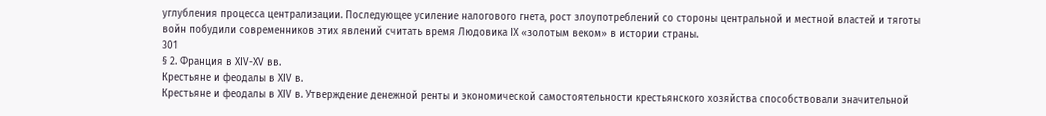углубления процесса централизации. Последующее усиление налогового гнета, рост злоупотреблений со стороны центральной и местной властей и тяготы войн побудили современников этих явлений считать время Людовика IX «золотым веком» в истории страны.
301
§ 2. Франция в XIV-XV вв.
Крестьяне и феодалы в XIV в.
Крестьяне и феодалы в XIV в. Утверждение денежной ренты и экономической самостоятельности крестьянского хозяйства способствовали значительной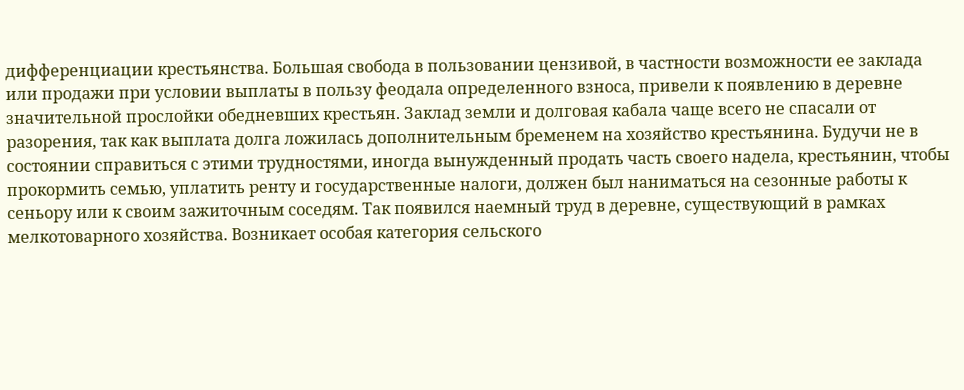дифференциации крестьянства. Большая свобода в пользовании цензивой, в частности возможности ее заклада или продажи при условии выплаты в пользу феодала определенного взноса, привели к появлению в деревне значительной прослойки обедневших крестьян. Заклад земли и долговая кабала чаще всего не спасали от разорения, так как выплата долга ложилась дополнительным бременем на хозяйство крестьянина. Будучи не в состоянии справиться с этими трудностями, иногда вынужденный продать часть своего надела, крестьянин, чтобы прокормить семью, уплатить ренту и государственные налоги, должен был наниматься на сезонные работы к сеньору или к своим зажиточным соседям. Так появился наемный труд в деревне, существующий в рамках мелкотоварного хозяйства. Возникает особая категория сельского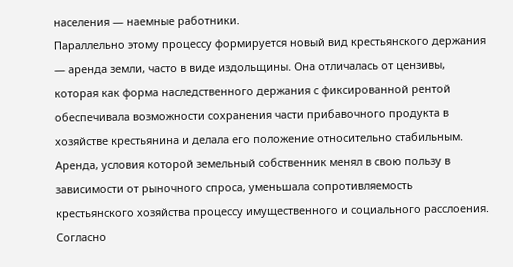населения — наемные работники.
Параллельно этому процессу формируется новый вид крестьянского держания — аренда земли, часто в виде издольщины. Она отличалась от цензивы, которая как форма наследственного держания с фиксированной рентой обеспечивала возможности сохранения части прибавочного продукта в хозяйстве крестьянина и делала его положение относительно стабильным. Аренда, условия которой земельный собственник менял в свою пользу в зависимости от рыночного спроса, уменьшала сопротивляемость крестьянского хозяйства процессу имущественного и социального расслоения. Согласно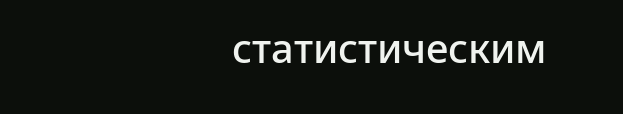статистическим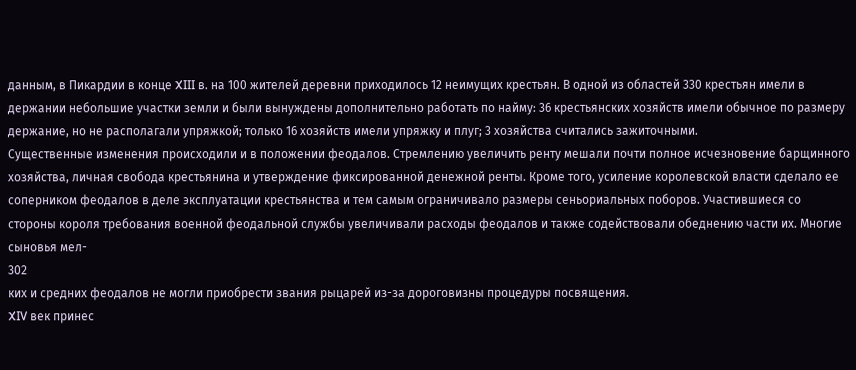данным, в Пикардии в конце XIII в. на 100 жителей деревни приходилось 12 неимущих крестьян. В одной из областей 330 крестьян имели в держании небольшие участки земли и были вынуждены дополнительно работать по найму: 36 крестьянских хозяйств имели обычное по размеру держание, но не располагали упряжкой; только 16 хозяйств имели упряжку и плуг; 3 хозяйства считались зажиточными.
Существенные изменения происходили и в положении феодалов. Стремлению увеличить ренту мешали почти полное исчезновение барщинного хозяйства, личная свобода крестьянина и утверждение фиксированной денежной ренты. Кроме того, усиление королевской власти сделало ее соперником феодалов в деле эксплуатации крестьянства и тем самым ограничивало размеры сеньориальных поборов. Участившиеся со стороны короля требования военной феодальной службы увеличивали расходы феодалов и также содействовали обеднению части их. Многие сыновья мел-
302
ких и средних феодалов не могли приобрести звания рыцарей из-за дороговизны процедуры посвящения.
XIV век принес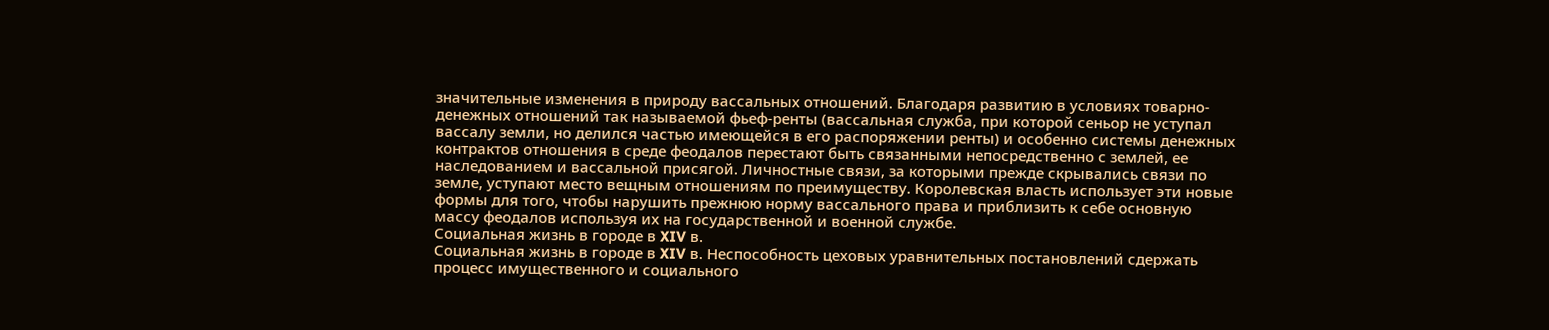значительные изменения в природу вассальных отношений. Благодаря развитию в условиях товарно-денежных отношений так называемой фьеф-ренты (вассальная служба, при которой сеньор не уступал вассалу земли, но делился частью имеющейся в его распоряжении ренты) и особенно системы денежных контрактов отношения в среде феодалов перестают быть связанными непосредственно с землей, ее наследованием и вассальной присягой. Личностные связи, за которыми прежде скрывались связи по земле, уступают место вещным отношениям по преимуществу. Королевская власть использует эти новые формы для того, чтобы нарушить прежнюю норму вассального права и приблизить к себе основную массу феодалов используя их на государственной и военной службе.
Социальная жизнь в городе в XIV в.
Социальная жизнь в городе в XIV в. Неспособность цеховых уравнительных постановлений сдержать процесс имущественного и социального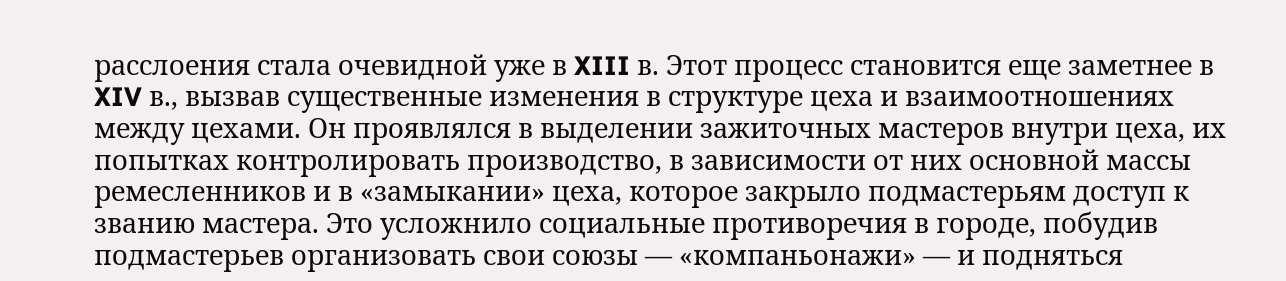расслоения стала очевидной уже в XIII в. Этот процесс становится еще заметнее в XIV в., вызвав существенные изменения в структуре цеха и взаимоотношениях между цехами. Он проявлялся в выделении зажиточных мастеров внутри цеха, их попытках контролировать производство, в зависимости от них основной массы ремесленников и в «замыкании» цеха, которое закрыло подмастерьям доступ к званию мастера. Это усложнило социальные противоречия в городе, побудив подмастерьев организовать свои союзы — «компаньонажи» — и подняться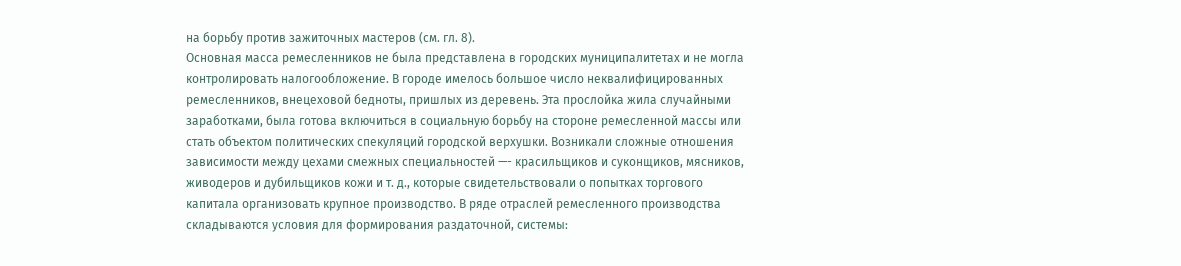на борьбу против зажиточных мастеров (см. гл. 8).
Основная масса ремесленников не была представлена в городских муниципалитетах и не могла контролировать налогообложение. В городе имелось большое число неквалифицированных ремесленников, внецеховой бедноты, пришлых из деревень. Эта прослойка жила случайными заработками, была готова включиться в социальную борьбу на стороне ремесленной массы или стать объектом политических спекуляций городской верхушки. Возникали сложные отношения зависимости между цехами смежных специальностей —- красильщиков и суконщиков, мясников, живодеров и дубильщиков кожи и т. д., которые свидетельствовали о попытках торгового капитала организовать крупное производство. В ряде отраслей ремесленного производства складываются условия для формирования раздаточной, системы: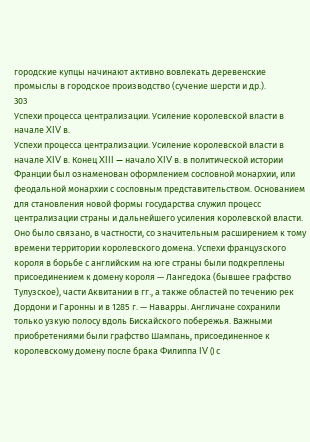городские купцы начинают активно вовлекать деревенские промыслы в городское производство (сучение шерсти и др.).
303
Успехи процесса централизации. Усиление королевской власти в начале XIV в.
Успехи процесса централизации. Усиление королевской власти в начале XIV в. Конец XIII — начало XIV в. в политической истории Франции был ознаменован оформлением сословной монархии, или феодальной монархии с сословным представительством. Основанием для становления новой формы государства служил процесс централизации страны и дальнейшего усиления королевской власти. Оно было связано, в частности, со значительным расширением к тому времени территории королевского домена. Успехи французского короля в борьбе с английским на юге страны были подкреплены присоединением к домену короля — Лангедока (бывшее графство Тулузское), части Аквитании в гг., а также областей по течению рек Дордони и Гаронны и в 1285 г. — Наварры. Англичане сохранили только узкую полосу вдоль Бискайского побережья. Важными приобретениями были графство Шампань, присоединенное к королевскому домену после брака Филиппа IV () с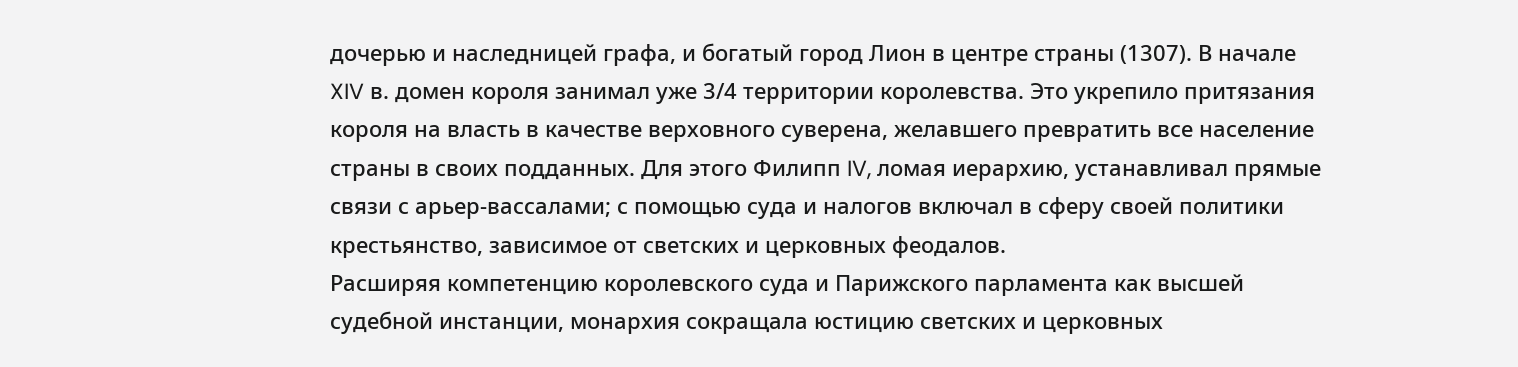дочерью и наследницей графа, и богатый город Лион в центре страны (1307). В начале XIV в. домен короля занимал уже 3/4 территории королевства. Это укрепило притязания короля на власть в качестве верховного суверена, желавшего превратить все население страны в своих подданных. Для этого Филипп IV, ломая иерархию, устанавливал прямые связи с арьер-вассалами; с помощью суда и налогов включал в сферу своей политики крестьянство, зависимое от светских и церковных феодалов.
Расширяя компетенцию королевского суда и Парижского парламента как высшей судебной инстанции, монархия сокращала юстицию светских и церковных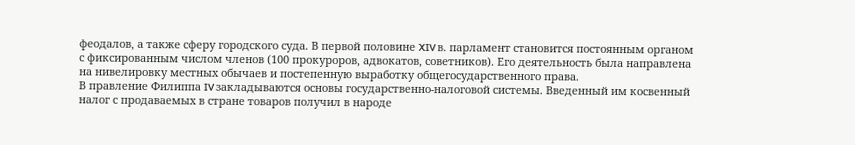феодалов, а также сферу городского суда. В первой половине XIV в. парламент становится постоянным органом с фиксированным числом членов (100 прокуроров, адвокатов, советников). Его деятельность была направлена на нивелировку местных обычаев и постепенную выработку общегосударственного права.
В правление Филиппа IV закладываются основы государственно-налоговой системы. Введенный им косвенный налог с продаваемых в стране товаров получил в народе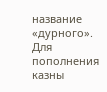название «дурного». Для пополнения казны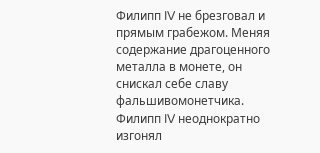Филипп IV не брезговал и прямым грабежом. Меняя содержание драгоценного металла в монете, он снискал себе славу фальшивомонетчика. Филипп IV неоднократно изгонял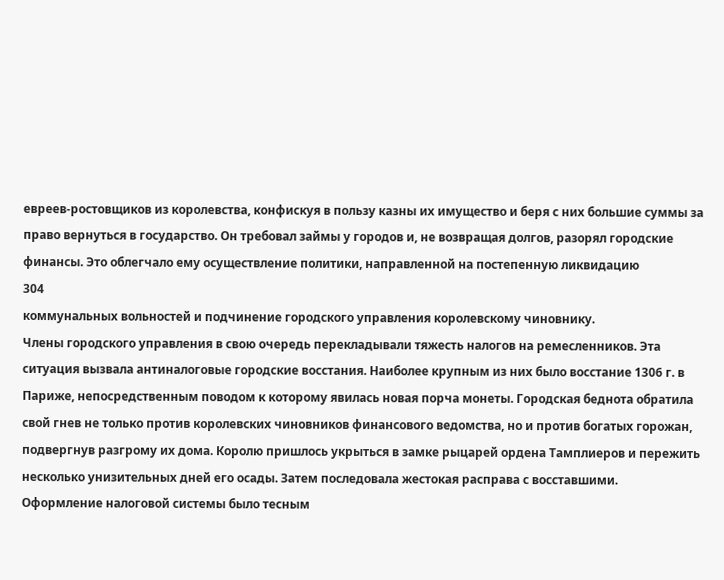евреев-ростовщиков из королевства, конфискуя в пользу казны их имущество и беря с них большие суммы за право вернуться в государство. Он требовал займы у городов и, не возвращая долгов, разорял городские финансы. Это облегчало ему осуществление политики, направленной на постепенную ликвидацию
304
коммунальных вольностей и подчинение городского управления королевскому чиновнику.
Члены городского управления в свою очередь перекладывали тяжесть налогов на ремесленников. Эта ситуация вызвала антиналоговые городские восстания. Наиболее крупным из них было восстание 1306 г. в Париже, непосредственным поводом к которому явилась новая порча монеты. Городская беднота обратила свой гнев не только против королевских чиновников финансового ведомства, но и против богатых горожан, подвергнув разгрому их дома. Королю пришлось укрыться в замке рыцарей ордена Тамплиеров и пережить несколько унизительных дней его осады. Затем последовала жестокая расправа с восставшими.
Оформление налоговой системы было тесным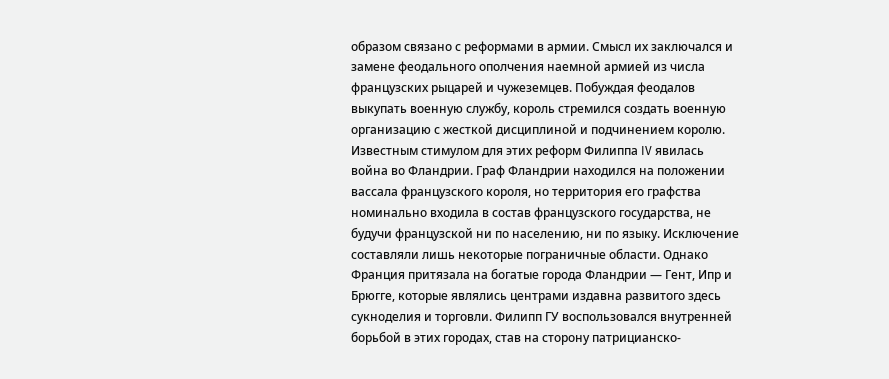образом связано с реформами в армии. Смысл их заключался и замене феодального ополчения наемной армией из числа французских рыцарей и чужеземцев. Побуждая феодалов выкупать военную службу, король стремился создать военную организацию с жесткой дисциплиной и подчинением королю. Известным стимулом для этих реформ Филиппа IV явилась война во Фландрии. Граф Фландрии находился на положении вассала французского короля, но территория его графства номинально входила в состав французского государства, не будучи французской ни по населению, ни по языку. Исключение составляли лишь некоторые пограничные области. Однако Франция притязала на богатые города Фландрии — Гент, Ипр и Брюгге, которые являлись центрами издавна развитого здесь сукноделия и торговли. Филипп ГУ воспользовался внутренней борьбой в этих городах, став на сторону патрицианско-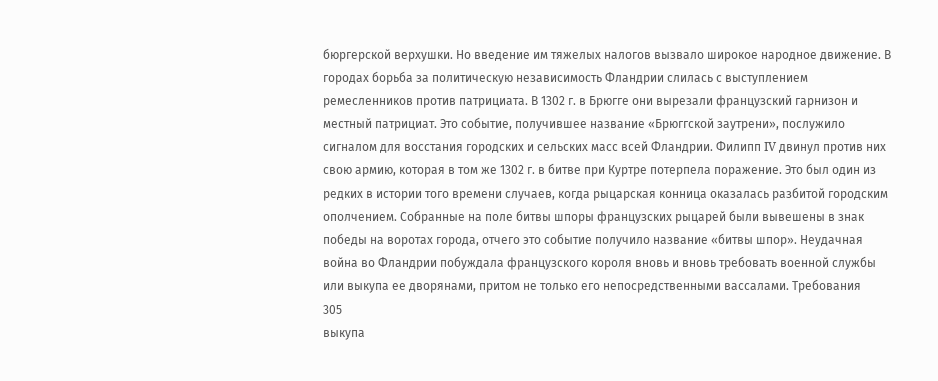бюргерской верхушки. Но введение им тяжелых налогов вызвало широкое народное движение. В городах борьба за политическую независимость Фландрии слилась с выступлением ремесленников против патрициата. В 1302 г. в Брюгге они вырезали французский гарнизон и местный патрициат. Это событие, получившее название «Брюггской заутрени», послужило сигналом для восстания городских и сельских масс всей Фландрии. Филипп IV двинул против них свою армию, которая в том же 1302 г. в битве при Куртре потерпела поражение. Это был один из редких в истории того времени случаев, когда рыцарская конница оказалась разбитой городским ополчением. Собранные на поле битвы шпоры французских рыцарей были вывешены в знак победы на воротах города, отчего это событие получило название «битвы шпор». Неудачная война во Фландрии побуждала французского короля вновь и вновь требовать военной службы или выкупа ее дворянами, притом не только его непосредственными вассалами. Требования
305
выкупа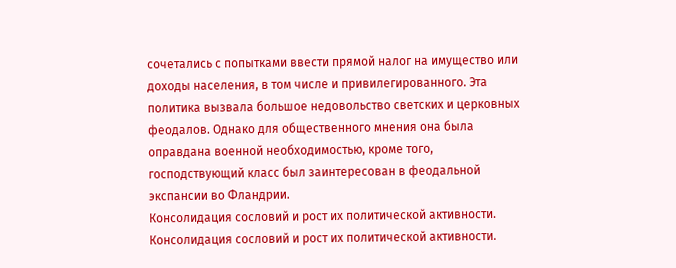сочетались с попытками ввести прямой налог на имущество или доходы населения, в том числе и привилегированного. Эта политика вызвала большое недовольство светских и церковных феодалов. Однако для общественного мнения она была оправдана военной необходимостью, кроме того, господствующий класс был заинтересован в феодальной экспансии во Фландрии.
Консолидация сословий и рост их политической активности.
Консолидация сословий и рост их политической активности.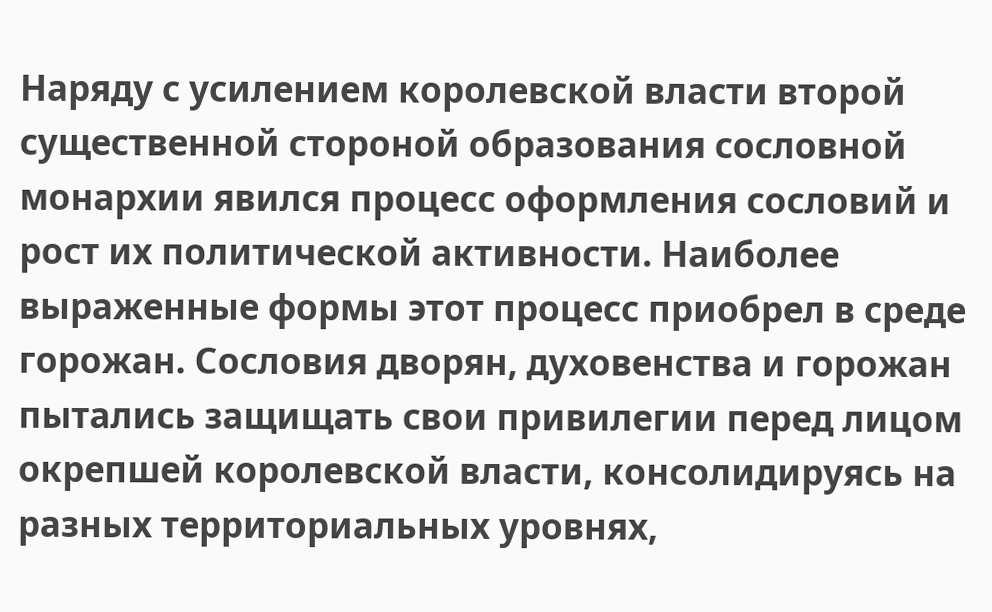Наряду с усилением королевской власти второй существенной стороной образования сословной монархии явился процесс оформления сословий и рост их политической активности. Наиболее выраженные формы этот процесс приобрел в среде горожан. Сословия дворян, духовенства и горожан пытались защищать свои привилегии перед лицом окрепшей королевской власти, консолидируясь на разных территориальных уровнях,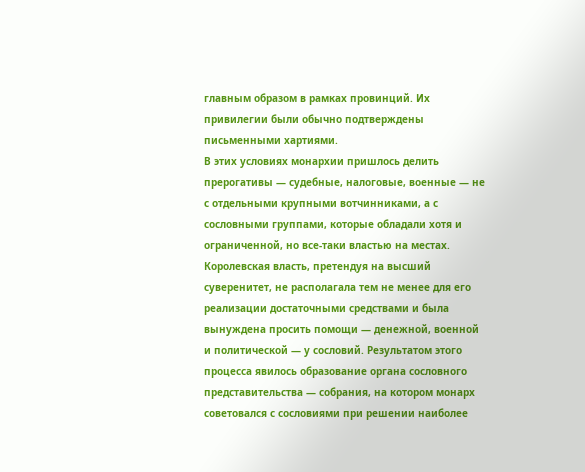главным образом в рамках провинций. Их привилегии были обычно подтверждены письменными хартиями.
В этих условиях монархии пришлось делить прерогативы — судебные, налоговые, военные — не с отдельными крупными вотчинниками, а с сословными группами, которые обладали хотя и ограниченной, но все-таки властью на местах. Королевская власть, претендуя на высший суверенитет, не располагала тем не менее для его реализации достаточными средствами и была вынуждена просить помощи — денежной, военной и политической — у сословий. Результатом этого процесса явилось образование органа сословного представительства — собрания, на котором монарх советовался с сословиями при решении наиболее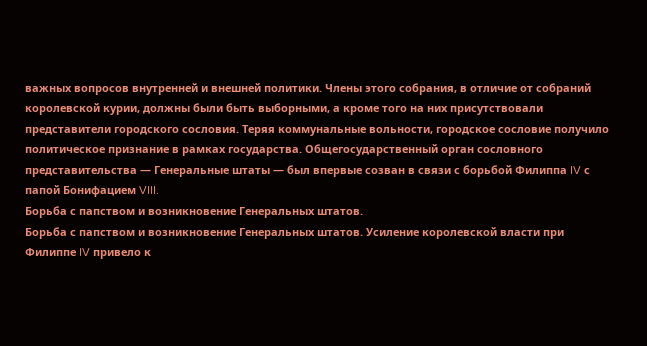важных вопросов внутренней и внешней политики. Члены этого собрания, в отличие от собраний королевской курии, должны были быть выборными, а кроме того на них присутствовали представители городского сословия. Теряя коммунальные вольности, городское сословие получило политическое признание в рамках государства. Общегосударственный орган сословного представительства — Генеральные штаты — был впервые созван в связи с борьбой Филиппа IV с папой Бонифацием VIII.
Борьба с папством и возникновение Генеральных штатов.
Борьба с папством и возникновение Генеральных штатов. Усиление королевской власти при Филиппе IV привело к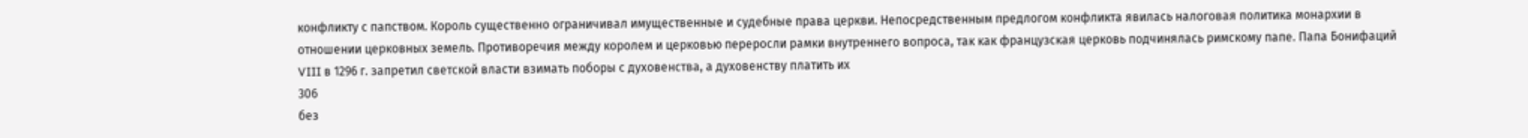конфликту с папством. Король существенно ограничивал имущественные и судебные права церкви. Непосредственным предлогом конфликта явилась налоговая политика монархии в отношении церковных земель. Противоречия между королем и церковью переросли рамки внутреннего вопроса, так как французская церковь подчинялась римскому папе. Папа Бонифаций VIII в 1296 г. запретил светской власти взимать поборы с духовенства, а духовенству платить их
306
без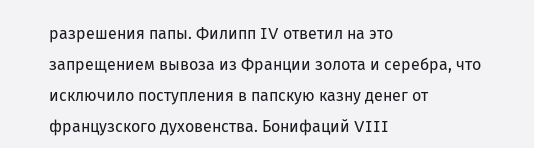разрешения папы. Филипп IV ответил на это запрещением вывоза из Франции золота и серебра, что исключило поступления в папскую казну денег от французского духовенства. Бонифаций VIII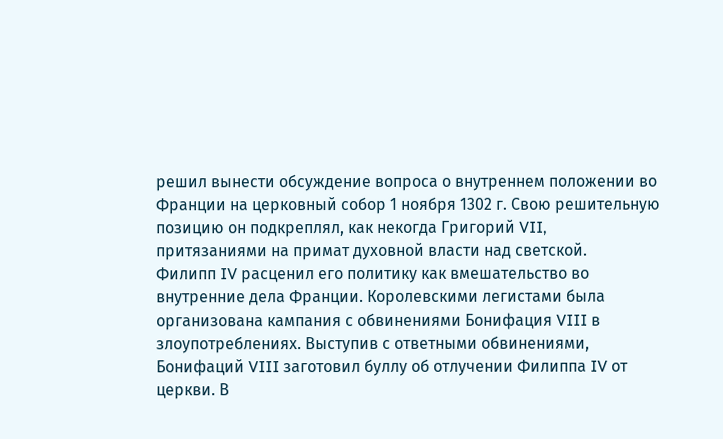решил вынести обсуждение вопроса о внутреннем положении во Франции на церковный собор 1 ноября 1302 г. Свою решительную позицию он подкреплял, как некогда Григорий VII, притязаниями на примат духовной власти над светской.
Филипп IV расценил его политику как вмешательство во внутренние дела Франции. Королевскими легистами была организована кампания с обвинениями Бонифация VIII в злоупотреблениях. Выступив с ответными обвинениями, Бонифаций VIII заготовил буллу об отлучении Филиппа IV от церкви. В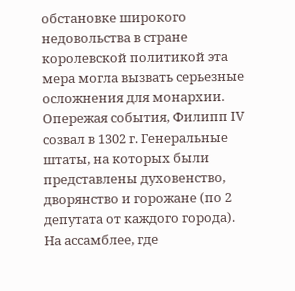обстановке широкого недовольства в стране королевской политикой эта мера могла вызвать серьезные осложнения для монархии. Опережая события, Филипп IV созвал в 1302 г. Генеральные штаты, на которых были представлены духовенство, дворянство и горожане (по 2 депутата от каждого города). На ассамблее, где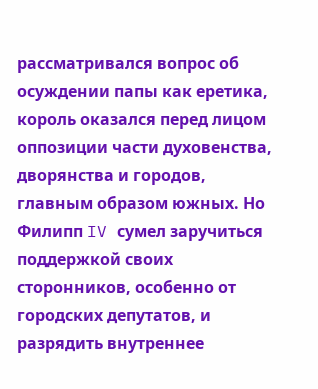рассматривался вопрос об осуждении папы как еретика, король оказался перед лицом оппозиции части духовенства, дворянства и городов, главным образом южных. Но Филипп IV сумел заручиться поддержкой своих сторонников, особенно от городских депутатов, и разрядить внутреннее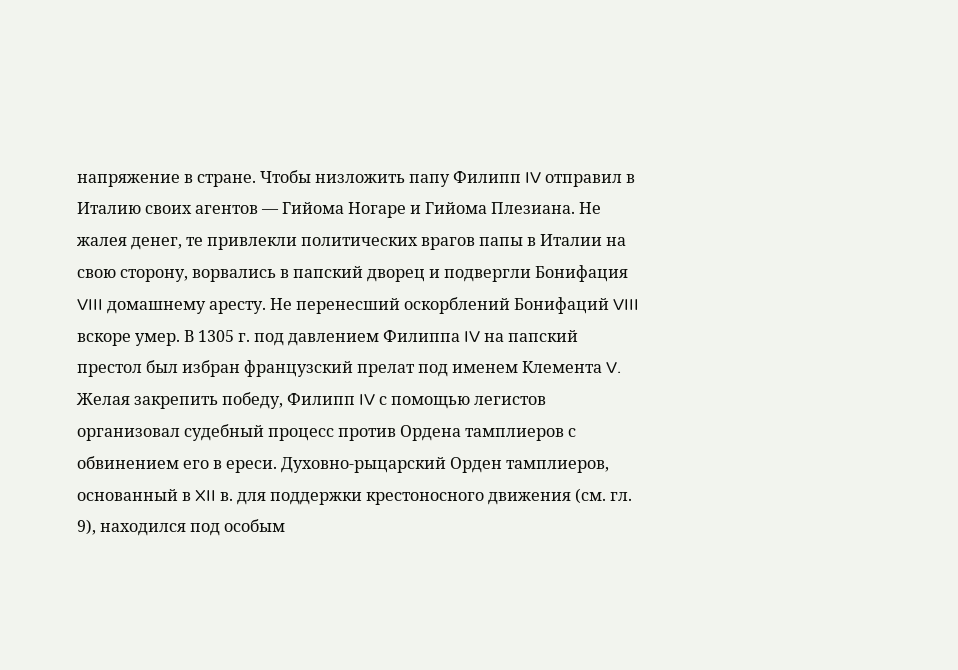напряжение в стране. Чтобы низложить папу Филипп IV отправил в Италию своих агентов — Гийома Ногаре и Гийома Плезиана. Не жалея денег, те привлекли политических врагов папы в Италии на свою сторону, ворвались в папский дворец и подвергли Бонифация VIII домашнему аресту. Не перенесший оскорблений Бонифаций VIII вскоре умер. В 1305 г. под давлением Филиппа IV на папский престол был избран французский прелат под именем Клемента V.
Желая закрепить победу, Филипп IV с помощью легистов организовал судебный процесс против Ордена тамплиеров с обвинением его в ереси. Духовно-рыцарский Орден тамплиеров, основанный в XII в. для поддержки крестоносного движения (см. гл. 9), находился под особым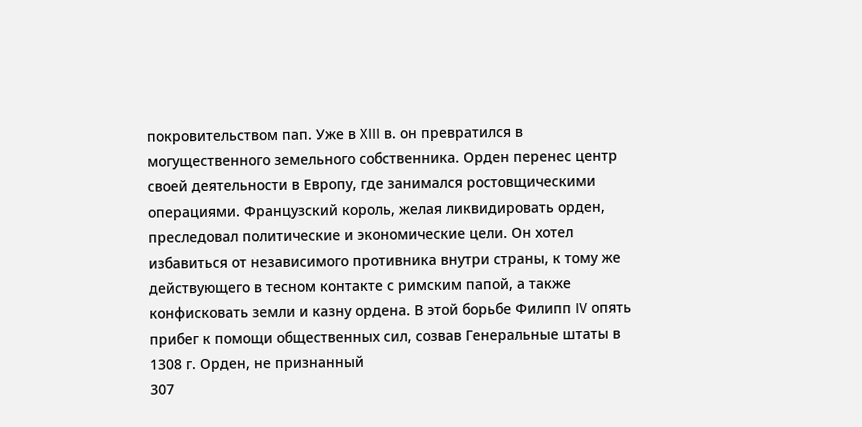покровительством пап. Уже в XIII в. он превратился в могущественного земельного собственника. Орден перенес центр своей деятельности в Европу, где занимался ростовщическими операциями. Французский король, желая ликвидировать орден, преследовал политические и экономические цели. Он хотел избавиться от независимого противника внутри страны, к тому же действующего в тесном контакте с римским папой, а также конфисковать земли и казну ордена. В этой борьбе Филипп IV опять прибег к помощи общественных сил, созвав Генеральные штаты в 1308 г. Орден, не признанный
307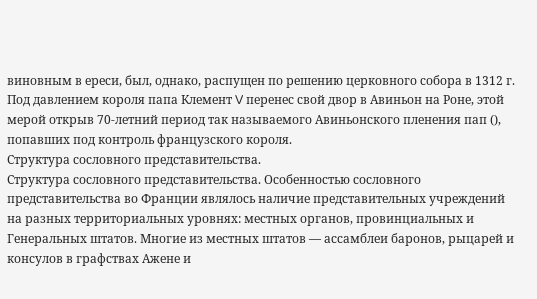виновным в ереси, был, однако, распущен по решению церковного собора в 1312 г.
Под давлением короля папа Клемент V перенес свой двор в Авиньон на Роне, этой мерой открыв 70-летний период так называемого Авиньонского пленения пап (), попавших под контроль французского короля.
Структура сословного представительства.
Структура сословного представительства. Особенностью сословного представительства во Франции являлось наличие представительных учреждений на разных территориальных уровнях: местных органов, провинциальных и Генеральных штатов. Многие из местных штатов — ассамблеи баронов, рыцарей и консулов в графствах Ажене и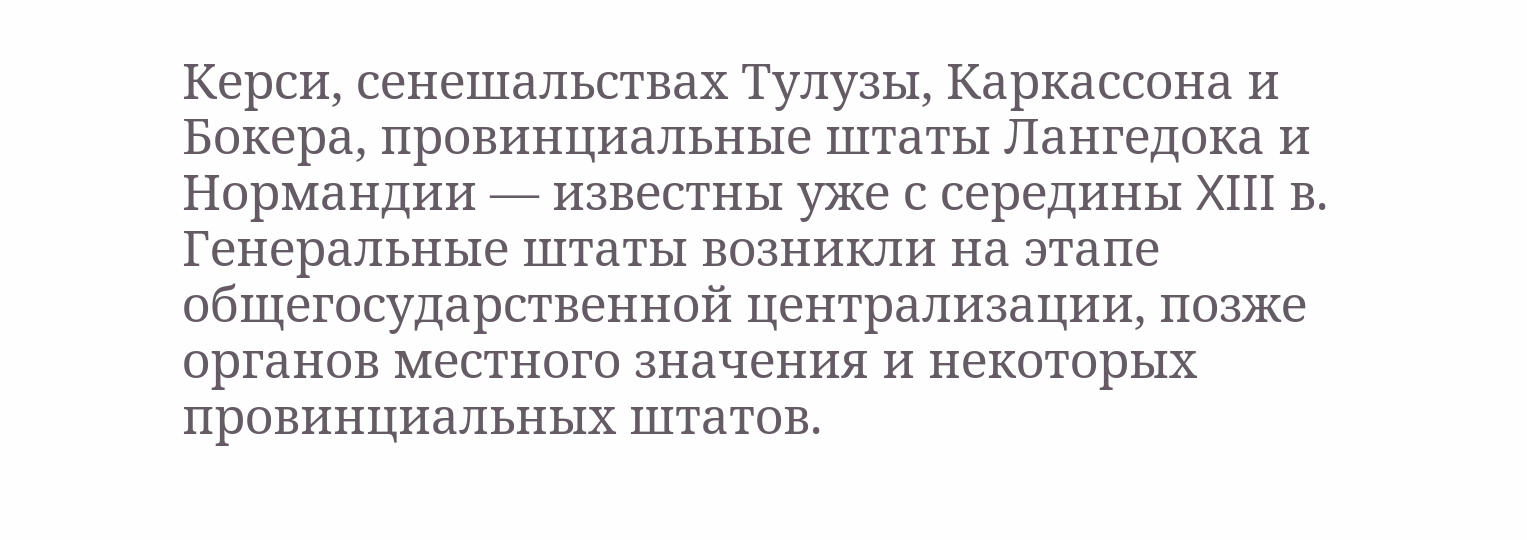Керси, сенешальствах Тулузы, Каркассона и Бокера, провинциальные штаты Лангедока и Нормандии — известны уже с середины XIII в. Генеральные штаты возникли на этапе общегосударственной централизации, позже органов местного значения и некоторых провинциальных штатов.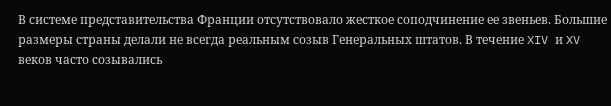В системе представительства Франции отсутствовало жесткое соподчинение ее звеньев. Большие размеры страны делали не всегда реальным созыв Генеральных штатов. В течение XIV и XV веков часто созывались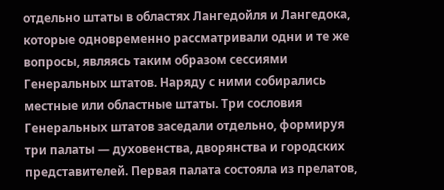отдельно штаты в областях Лангедойля и Лангедока, которые одновременно рассматривали одни и те же вопросы, являясь таким образом сессиями Генеральных штатов. Наряду с ними собирались местные или областные штаты. Три сословия Генеральных штатов заседали отдельно, формируя три палаты — духовенства, дворянства и городских представителей. Первая палата состояла из прелатов,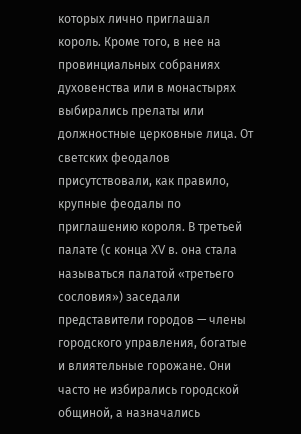которых лично приглашал король. Кроме того, в нее на провинциальных собраниях духовенства или в монастырях выбирались прелаты или должностные церковные лица. От светских феодалов присутствовали, как правило, крупные феодалы по приглашению короля. В третьей палате (с конца XV в. она стала называться палатой «третьего сословия») заседали представители городов — члены городского управления, богатые и влиятельные горожане. Они часто не избирались городской общиной, а назначались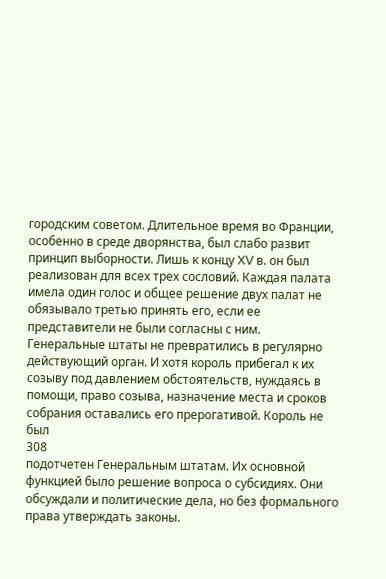городским советом. Длительное время во Франции, особенно в среде дворянства, был слабо развит принцип выборности. Лишь к концу XV в. он был реализован для всех трех сословий. Каждая палата имела один голос и общее решение двух палат не обязывало третью принять его, если ее представители не были согласны с ним.
Генеральные штаты не превратились в регулярно действующий орган. И хотя король прибегал к их созыву под давлением обстоятельств, нуждаясь в помощи, право созыва, назначение места и сроков собрания оставались его прерогативой. Король не был
308
подотчетен Генеральным штатам. Их основной функцией было решение вопроса о субсидиях. Они обсуждали и политические дела, но без формального права утверждать законы.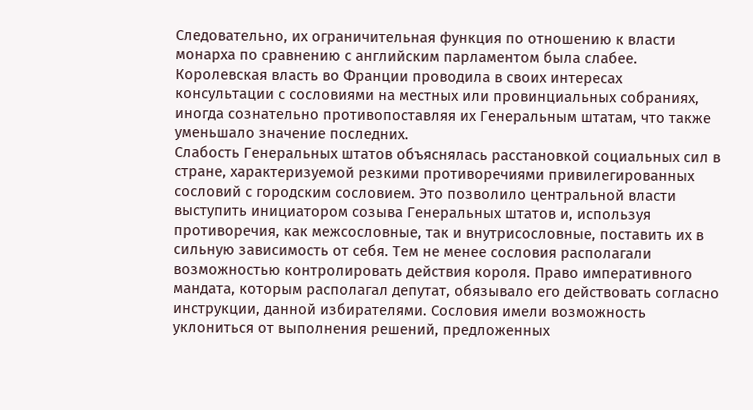Следовательно, их ограничительная функция по отношению к власти монарха по сравнению с английским парламентом была слабее. Королевская власть во Франции проводила в своих интересах консультации с сословиями на местных или провинциальных собраниях, иногда сознательно противопоставляя их Генеральным штатам, что также уменьшало значение последних.
Слабость Генеральных штатов объяснялась расстановкой социальных сил в стране, характеризуемой резкими противоречиями привилегированных сословий с городским сословием. Это позволило центральной власти выступить инициатором созыва Генеральных штатов и, используя противоречия, как межсословные, так и внутрисословные, поставить их в сильную зависимость от себя. Тем не менее сословия располагали возможностью контролировать действия короля. Право императивного мандата, которым располагал депутат, обязывало его действовать согласно инструкции, данной избирателями. Сословия имели возможность уклониться от выполнения решений, предложенных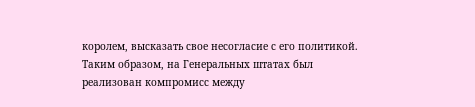королем, высказать свое несогласие с его политикой. Таким образом, на Генеральных штатах был реализован компромисс между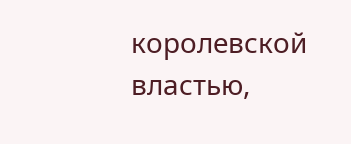королевской властью,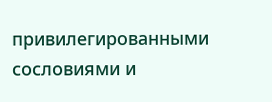привилегированными сословиями и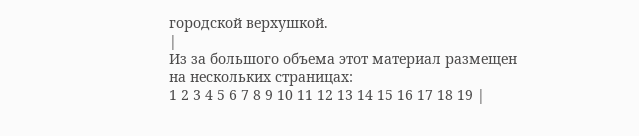городской верхушкой.
|
Из за большого объема этот материал размещен на нескольких страницах:
1 2 3 4 5 6 7 8 9 10 11 12 13 14 15 16 17 18 19 |